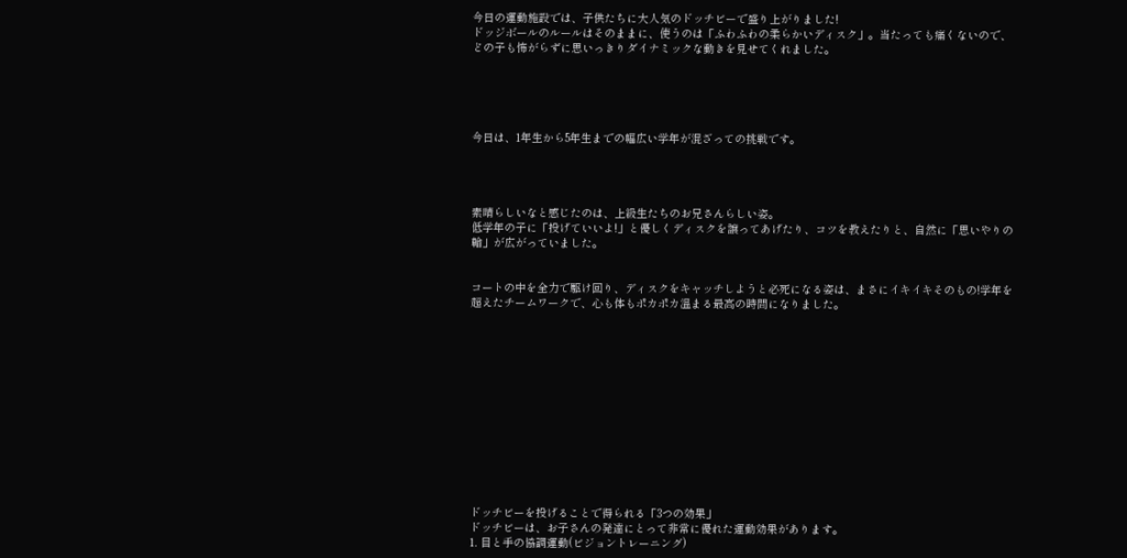今日の運動施設では、子供たちに大人気のドッチビーで盛り上がりました!
ドッジボールのルールはそのままに、使うのは「ふわふわの柔らかいディスク」。当たっても痛くないので、どの子も怖がらずに思いっきりダイナミックな動きを見せてくれました。





今日は、1年生から5年生までの幅広い学年が混ざっての挑戦です。




素晴らしいなと感じたのは、上級生たちのお兄さんらしい姿。
低学年の子に「投げていいよ!」と優しくディスクを譲ってあげたり、コツを教えたりと、自然に「思いやりの輪」が広がっていました。


コートの中を全力で駆け回り、ディスクをキャッチしようと必死になる姿は、まさにイキイキそのもの!学年を超えたチームワークで、心も体もポカポカ温まる最高の時間になりました。













ドッチビーを投げることで得られる「3つの効果」
ドッチビーは、お子さんの発達にとって非常に優れた運動効果があります。
1. 目と手の協調運動(ビジョントレーニング)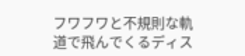フワフワと不規則な軌道で飛んでくるディス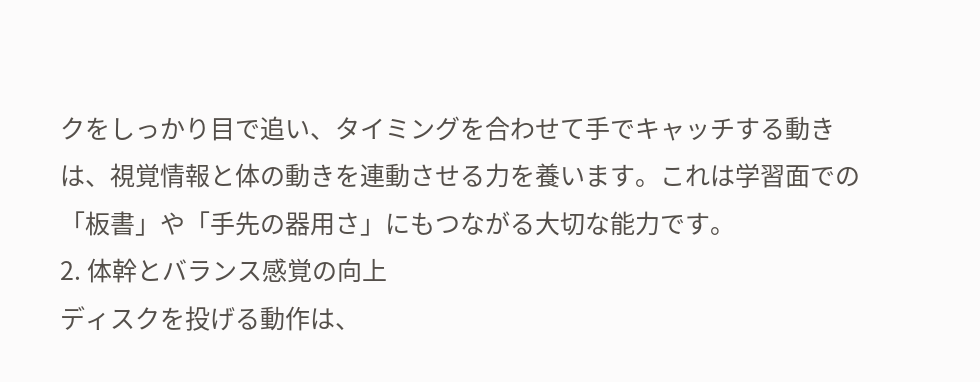クをしっかり目で追い、タイミングを合わせて手でキャッチする動きは、視覚情報と体の動きを連動させる力を養います。これは学習面での「板書」や「手先の器用さ」にもつながる大切な能力です。
2. 体幹とバランス感覚の向上
ディスクを投げる動作は、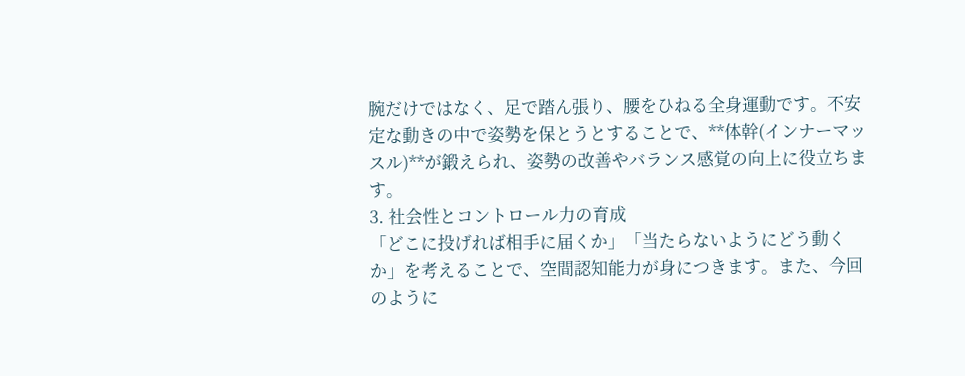腕だけではなく、足で踏ん張り、腰をひねる全身運動です。不安定な動きの中で姿勢を保とうとすることで、**体幹(インナーマッスル)**が鍛えられ、姿勢の改善やバランス感覚の向上に役立ちます。
3. 社会性とコントロール力の育成
「どこに投げれば相手に届くか」「当たらないようにどう動くか」を考えることで、空間認知能力が身につきます。また、今回のように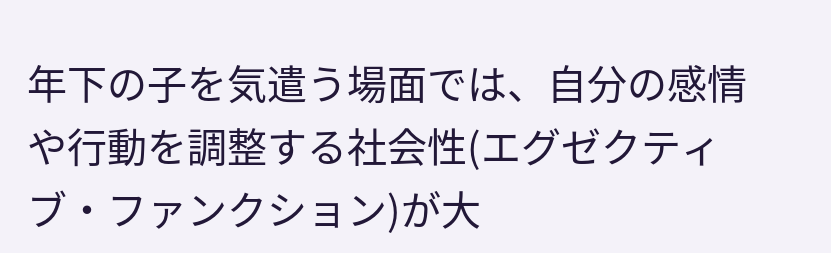年下の子を気遣う場面では、自分の感情や行動を調整する社会性(エグゼクティブ・ファンクション)が大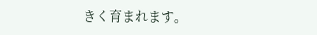きく育まれます。